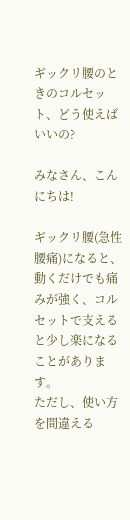ギックリ腰のときのコルセット、どう使えばいいの?

みなさん、こんにちは!

ギックリ腰(急性腰痛)になると、動くだけでも痛みが強く、コルセットで支えると少し楽になることがあります。
ただし、使い方を間違える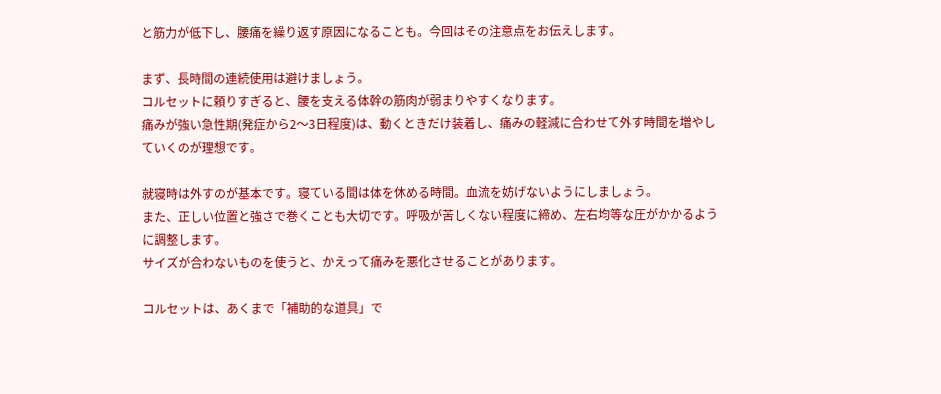と筋力が低下し、腰痛を繰り返す原因になることも。今回はその注意点をお伝えします。

まず、長時間の連続使用は避けましょう。
コルセットに頼りすぎると、腰を支える体幹の筋肉が弱まりやすくなります。
痛みが強い急性期(発症から2〜3日程度)は、動くときだけ装着し、痛みの軽減に合わせて外す時間を増やしていくのが理想です。

就寝時は外すのが基本です。寝ている間は体を休める時間。血流を妨げないようにしましょう。
また、正しい位置と強さで巻くことも大切です。呼吸が苦しくない程度に締め、左右均等な圧がかかるように調整します。
サイズが合わないものを使うと、かえって痛みを悪化させることがあります。

コルセットは、あくまで「補助的な道具」で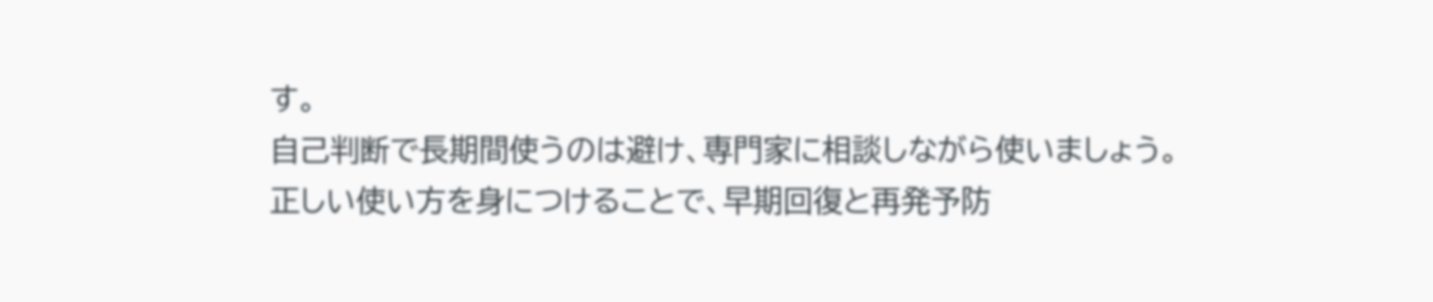す。
自己判断で長期間使うのは避け、専門家に相談しながら使いましょう。
正しい使い方を身につけることで、早期回復と再発予防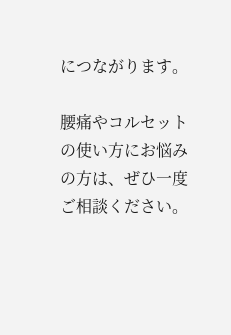につながります。

腰痛やコルセットの使い方にお悩みの方は、ぜひ一度ご相談ください。